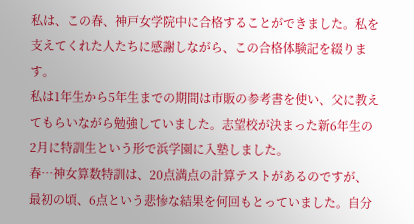私は、この春、神戸女学院中に合格することができました。私を支えてくれた人たちに感謝しながら、この合格体験記を綴ります。
私は1年生から5年生までの期間は市販の参考書を使い、父に教えてもらいながら勉強していました。志望校が決まった新6年生の2月に特訓生という形で浜学園に入塾しました。
春…神女算数特訓は、20点満点の計算テストがあるのですが、最初の頃、6点という悲惨な結果を何回もとっていました。自分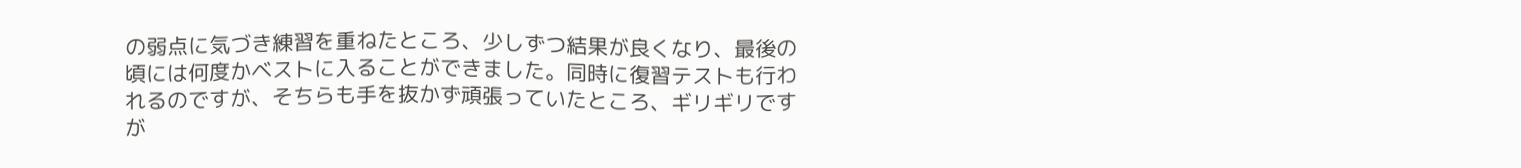の弱点に気づき練習を重ねたところ、少しずつ結果が良くなり、最後の頃には何度かベストに入ることができました。同時に復習テストも行われるのですが、そちらも手を抜かず頑張っていたところ、ギリギリですが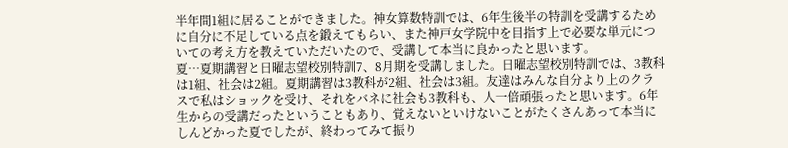半年間1組に居ることができました。神女算数特訓では、6年生後半の特訓を受講するために自分に不足している点を鍛えてもらい、また神戸女学院中を目指す上で必要な単元についての考え方を教えていただいたので、受講して本当に良かったと思います。
夏…夏期講習と日曜志望校別特訓7、8月期を受講しました。日曜志望校別特訓では、3教科は1組、社会は2組。夏期講習は3教科が2組、社会は3組。友達はみんな自分より上のクラスで私はショックを受け、それをバネに社会も3教科も、人一倍頑張ったと思います。6年生からの受講だったということもあり、覚えないといけないことがたくさんあって本当にしんどかった夏でしたが、終わってみて振り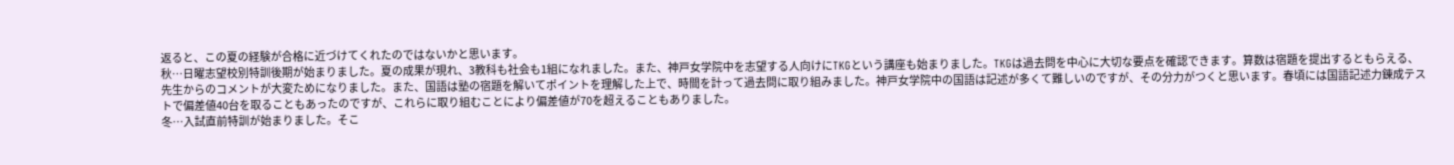返ると、この夏の経験が合格に近づけてくれたのではないかと思います。
秋…日曜志望校別特訓後期が始まりました。夏の成果が現れ、3教科も社会も1組になれました。また、神戸女学院中を志望する人向けにTKGという講座も始まりました。TKGは過去問を中心に大切な要点を確認できます。算数は宿題を提出するともらえる、先生からのコメントが大変ためになりました。また、国語は塾の宿題を解いてポイントを理解した上で、時間を計って過去問に取り組みました。神戸女学院中の国語は記述が多くて難しいのですが、その分力がつくと思います。春頃には国語記述力錬成テストで偏差値40台を取ることもあったのですが、これらに取り組むことにより偏差値が70を超えることもありました。
冬…入試直前特訓が始まりました。そこ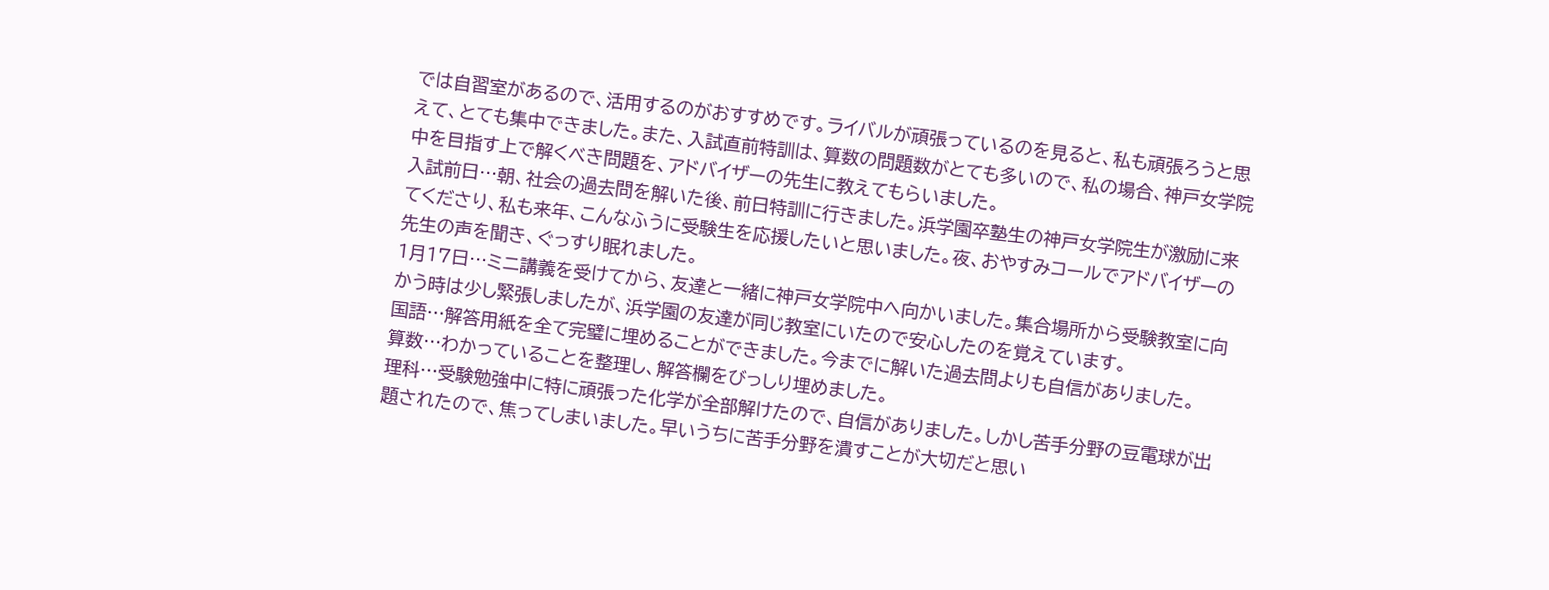では自習室があるので、活用するのがおすすめです。ライバルが頑張っているのを見ると、私も頑張ろうと思えて、とても集中できました。また、入試直前特訓は、算数の問題数がとても多いので、私の場合、神戸女学院中を目指す上で解くべき問題を、アドバイザーの先生に教えてもらいました。
入試前日…朝、社会の過去問を解いた後、前日特訓に行きました。浜学園卒塾生の神戸女学院生が激励に来てくださり、私も来年、こんなふうに受験生を応援したいと思いました。夜、おやすみコールでアドバイザーの先生の声を聞き、ぐっすり眠れました。
1月17日…ミニ講義を受けてから、友達と一緒に神戸女学院中へ向かいました。集合場所から受験教室に向かう時は少し緊張しましたが、浜学園の友達が同じ教室にいたので安心したのを覚えています。
国語…解答用紙を全て完璧に埋めることができました。今までに解いた過去問よりも自信がありました。
算数…わかっていることを整理し、解答欄をびっしり埋めました。
理科…受験勉強中に特に頑張った化学が全部解けたので、自信がありました。しかし苦手分野の豆電球が出題されたので、焦ってしまいました。早いうちに苦手分野を潰すことが大切だと思い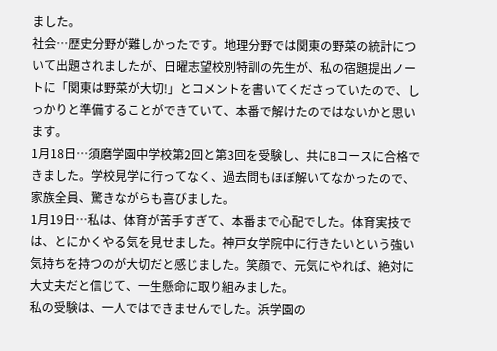ました。
社会…歴史分野が難しかったです。地理分野では関東の野菜の統計について出題されましたが、日曜志望校別特訓の先生が、私の宿題提出ノートに「関東は野菜が大切!」とコメントを書いてくださっていたので、しっかりと準備することができていて、本番で解けたのではないかと思います。
1月18日…須磨学園中学校第2回と第3回を受験し、共にBコースに合格できました。学校見学に行ってなく、過去問もほぼ解いてなかったので、家族全員、驚きながらも喜びました。
1月19日…私は、体育が苦手すぎて、本番まで心配でした。体育実技では、とにかくやる気を見せました。神戸女学院中に行きたいという強い気持ちを持つのが大切だと感じました。笑顔で、元気にやれば、絶対に大丈夫だと信じて、一生懸命に取り組みました。
私の受験は、一人ではできませんでした。浜学園の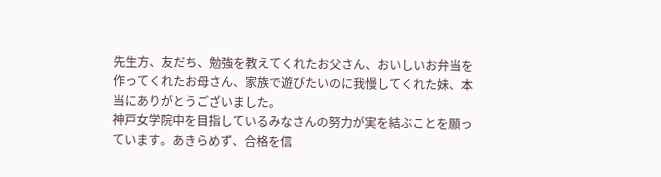先生方、友だち、勉強を教えてくれたお父さん、おいしいお弁当を作ってくれたお母さん、家族で遊びたいのに我慢してくれた妹、本当にありがとうございました。
神戸女学院中を目指しているみなさんの努力が実を結ぶことを願っています。あきらめず、合格を信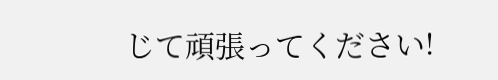じて頑張ってください!